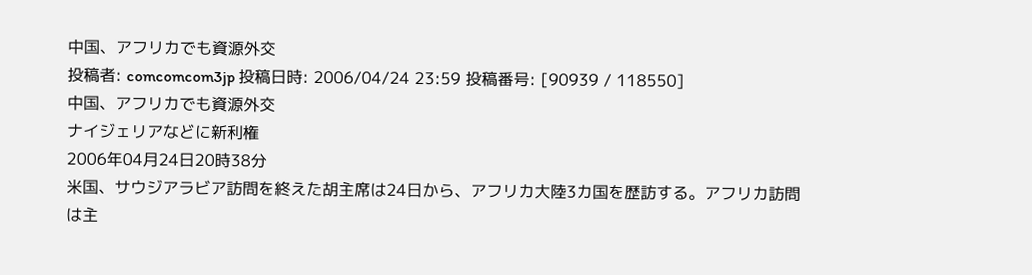中国、アフリカでも資源外交
投稿者: comcomcom3jp 投稿日時: 2006/04/24 23:59 投稿番号: [90939 / 118550]
中国、アフリカでも資源外交
ナイジェリアなどに新利権
2006年04月24日20時38分
米国、サウジアラビア訪問を終えた胡主席は24日から、アフリカ大陸3カ国を歴訪する。アフリカ訪問は主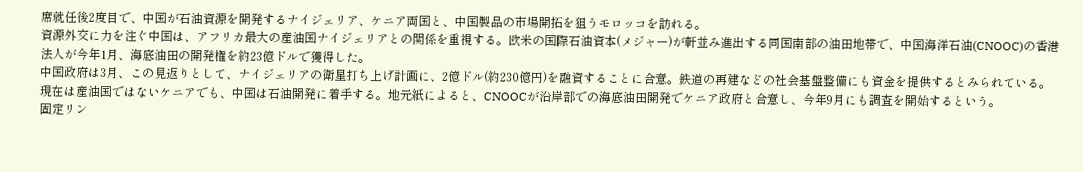席就任後2度目で、中国が石油資源を開発するナイジェリア、ケニア両国と、中国製品の市場開拓を狙うモロッコを訪れる。
資源外交に力を注ぐ中国は、アフリカ最大の産油国ナイジェリアとの関係を重視する。欧米の国際石油資本(メジャー)が軒並み進出する同国南部の油田地帯で、中国海洋石油(CNOOC)の香港法人が今年1月、海底油田の開発権を約23億ドルで獲得した。
中国政府は3月、この見返りとして、ナイジェリアの衛星打ち上げ計画に、2億ドル(約230億円)を融資することに合意。鉄道の再建などの社会基盤整備にも資金を提供するとみられている。
現在は産油国ではないケニアでも、中国は石油開発に着手する。地元紙によると、CNOOCが沿岸部での海底油田開発でケニア政府と合意し、今年9月にも調査を開始するという。
固定リン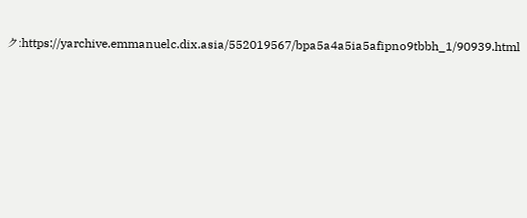ク:https://yarchive.emmanuelc.dix.asia/552019567/bpa5a4a5ia5afipno9tbbh_1/90939.html